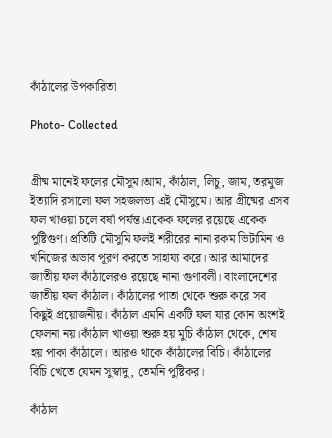কাঁঠালের উপকারিতা

Photo- Collected


গ্রীষ্ম মানেই ফলের মৌসুম।আম, কাঁঠাল, লিচু, জাম, তরমুজ ইত্যাদি রসালো ফল সহজলভ্য এই মৌসুমে। আর গ্রীষ্মের এসব ফল খাওয়া চলে বর্ষা পর্যন্ত।একেক ফলের রয়েছে একেক পুষ্টিগুণ। প্রতিটি মৌসুমি ফলই শরীরের নানা রকম ভিটামিন ও খনিজের অভাব পূরণ করতে সাহায্য করে। আর আমাদের জাতীয় ফল কাঁঠালেরও রয়েছে নানা গুণাবলী। বাংলাদেশের জাতীয় ফল কাঁঠাল। কাঁঠালের পাতা থেকে শুরু করে সব কিছুই প্রয়োজনীয়। কাঁঠাল এমনি একটি ফল যার কোন অংশই ফেলনা নয়।কাঁঠাল খাওয়া শুরু হয় মুচি কাঁঠাল থেকে, শেষ হয় পাকা কাঁঠালে। আরও থাকে কাঁঠালের বিচি। কাঁঠালের বিচি খেতে যেমন সুস্বাদু, তেমনি পুষ্টিকর।

কাঁঠাল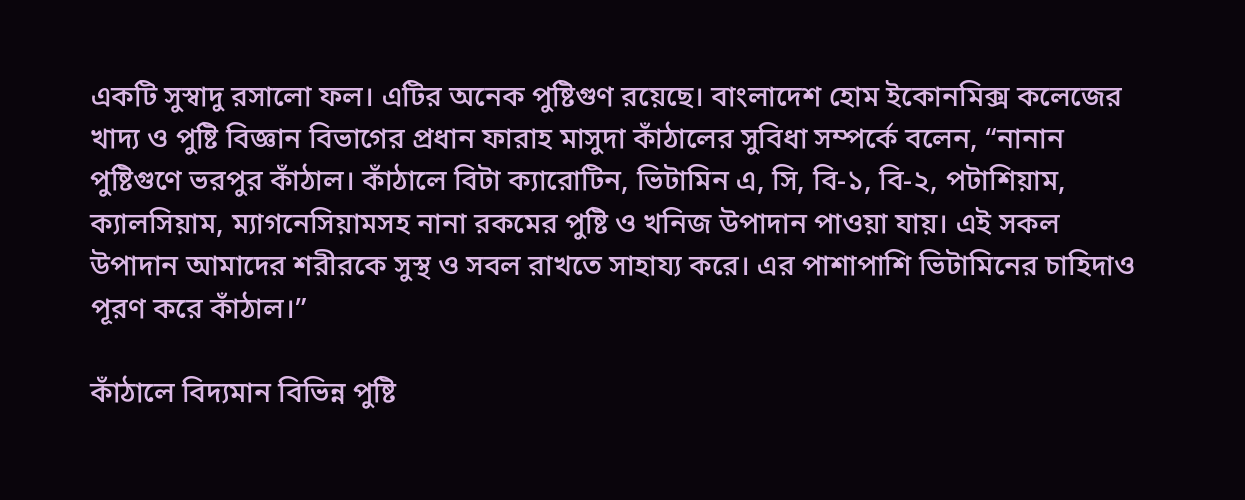একটি সুস্বাদু রসালো ফল। এটির অনেক পুষ্টিগুণ রয়েছে। বাংলাদেশ হোম ইকোনমিক্স কলেজের খাদ্য ও পুষ্টি বিজ্ঞান বিভাগের প্রধান ফারাহ মাসুদা কাঁঠালের সুবিধা সম্পর্কে বলেন, “নানান পুষ্টিগুণে ভরপুর কাঁঠাল। কাঁঠালে বিটা ক্যারোটিন, ভিটামিন এ, সি, বি-১, বি-২, পটাশিয়াম, ক্যালসিয়াম, ম্যাগনেসিয়ামসহ নানা রকমের পুষ্টি ও খনিজ উপাদান পাওয়া যায়। এই সকল উপাদান আমাদের শরীরকে সুস্থ ও সবল রাখতে সাহায্য করে। এর পাশাপাশি ভিটামিনের চাহিদাও পূরণ করে কাঁঠাল।”

কাঁঠালে বিদ্যমান বিভিন্ন পুষ্টি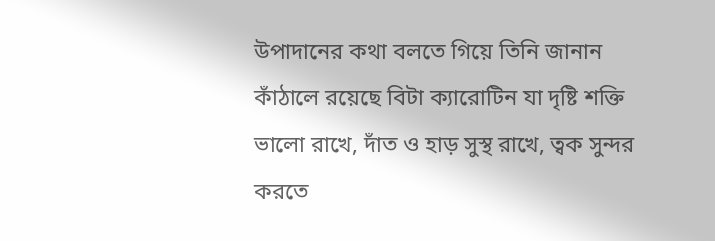উপাদানের কথা বলতে গিয়ে তিনি জানান কাঁঠালে রয়েছে বিটা ক্যারোটিন যা দৃষ্টি শক্তি ভালো রাখে, দাঁত ও হাড় সুস্থ রাখে, ত্বক সুন্দর করতে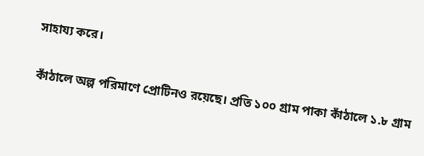সাহায্য করে।

কাঁঠালে অল্প পরিমাণে প্রোটিনও রয়েছে। প্রতি ১০০ গ্রাম পাকা কাঁঠালে ১.৮ গ্রাম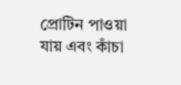প্রোটিন পাওয়া যায় এবং কাঁচা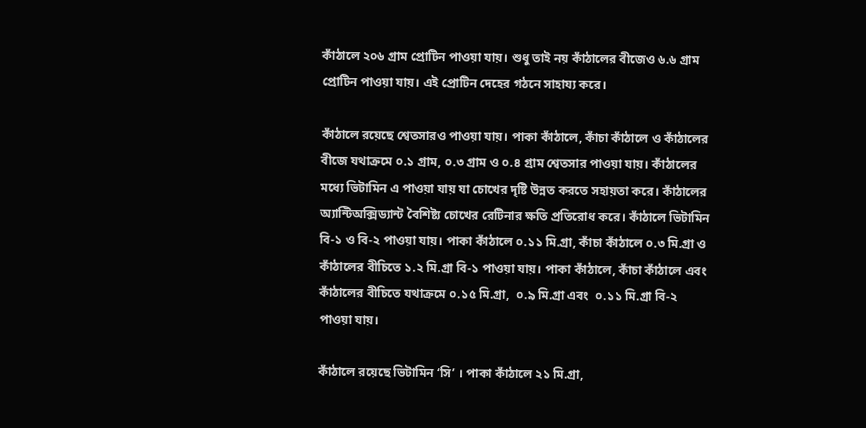কাঁঠালে ২০৬ গ্রাম প্রোটিন পাওয়া যায়। শুধু তাই নয় কাঁঠালের বীজেও ৬.৬ গ্রাম প্রোটিন পাওয়া যায়। এই প্রোটিন দেহের গঠনে সাহায্য করে।

কাঁঠালে রয়েছে শ্বেতসারও পাওয়া যায়। পাকা কাঁঠালে, কাঁচা কাঁঠালে ও কাঁঠালের বীজে যথাক্রমে ০.১ গ্রাম, ০.৩ গ্রাম ও ০.৪ গ্রাম শ্বেতসার পাওয়া যায়। কাঁঠালের মধ্যে ভিটামিন এ পাওয়া যায় যা চোখের দৃষ্টি উন্নত করতে সহায়তা করে। কাঁঠালের অ্যান্টিঅক্সিড্যান্ট বৈশিষ্ট্য চোখের রেটিনার ক্ষতি প্রতিরোধ করে। কাঁঠালে ভিটামিন বি-১ ও বি-২ পাওয়া যায়। পাকা কাঁঠালে ০.১১ মি.গ্রা, কাঁচা কাঁঠালে ০.৩ মি.গ্রা ও কাঁঠালের বীচিতে ১.২ মি.গ্রা বি-১ পাওয়া যায়। পাকা কাঁঠালে, কাঁচা কাঁঠালে এবং কাঁঠালের বীচিতে যথাক্রমে ০.১৫ মি.গ্রা,  ০.৯ মি.গ্রা এবং  ০.১১ মি.গ্রা বি-২ পাওয়া যায়।

কাঁঠালে রয়েছে ভিটামিন ‘সি’ । পাকা কাঁঠালে ২১ মি.গ্রা,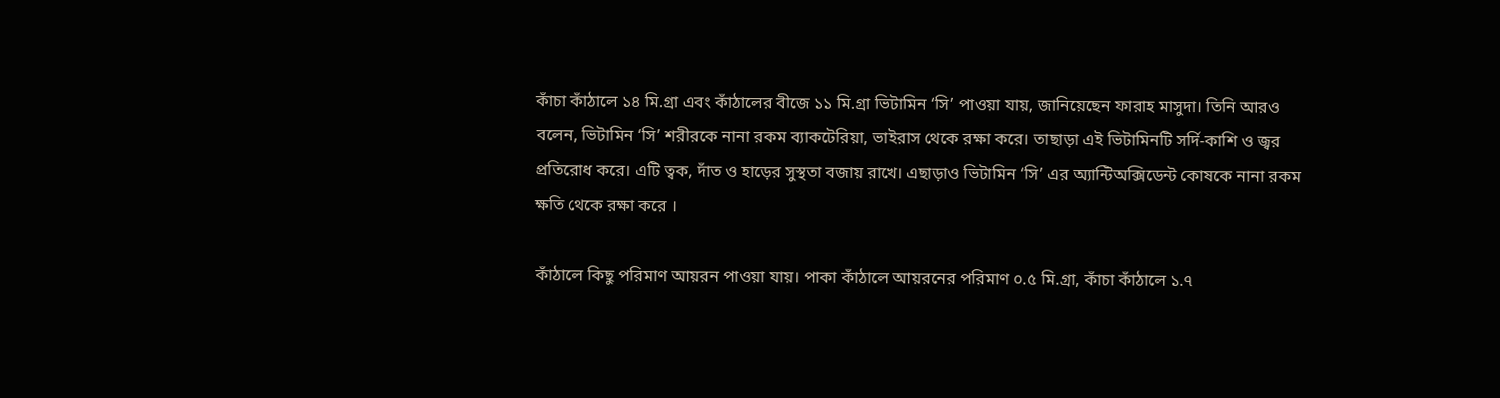কাঁচা কাঁঠালে ১৪ মি.গ্রা এবং কাঁঠালের বীজে ১১ মি.গ্রা ভিটামিন ‘সি’ পাওয়া যায়, জানিয়েছেন ফারাহ মাসুদা। তিনি আরও বলেন, ভিটামিন ‘সি’ শরীরকে নানা রকম ব্যাকটেরিয়া, ভাইরাস থেকে রক্ষা করে। তাছাড়া এই ভিটামিনটি সর্দি-কাশি ও জ্বর প্রতিরোধ করে। এটি ত্বক, দাঁত ও হাড়ের সুস্থতা বজায় রাখে। এছাড়াও ভিটামিন ‘সি’ এর অ্যান্টিঅক্সিডেন্ট কোষকে নানা রকম ক্ষতি থেকে রক্ষা করে ।

কাঁঠালে কিছু পরিমাণ আয়রন পাওয়া যায়। পাকা কাঁঠালে আয়রনের পরিমাণ ০.৫ মি.গ্রা, কাঁচা কাঁঠালে ১.৭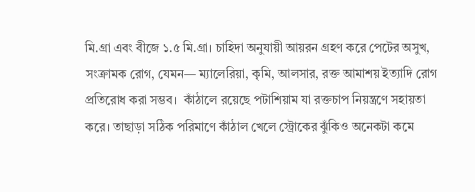মি.গ্রা এবং বীজে ১.৫ মি.গ্রা। চাহিদা অনুযায়ী আয়রন গ্রহণ করে পেটের অসুখ, সংক্রামক রোগ, যেমন— ম্যালেরিয়া, কৃমি, আলসার, রক্ত আমাশয় ইত্যাদি রোগ প্রতিরোধ করা সম্ভব।  কাঁঠালে রয়েছে পটাশিয়াম যা রক্তচাপ নিয়ন্ত্রণে সহায়তা করে। তাছাড়া সঠিক পরিমাণে কাঁঠাল খেলে স্ট্রোকের ঝুঁকিও অনেকটা কমে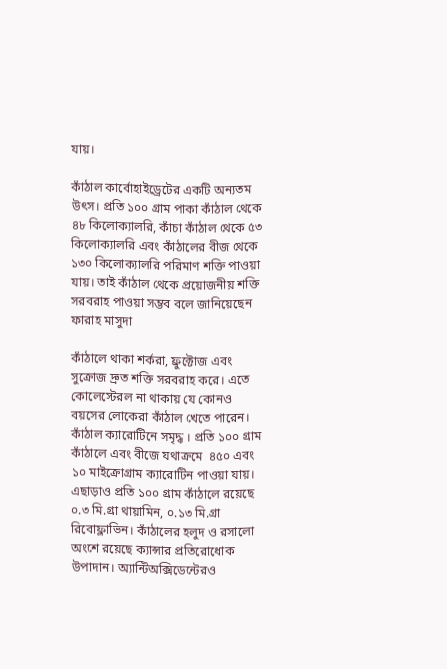যায়।

কাঁঠাল কার্বোহাইড্রেটের একটি অন্যতম উৎস। প্রতি ১০০ গ্রাম পাকা কাঁঠাল থেকে ৪৮ কিলোক্যালরি, কাঁচা কাঁঠাল থেকে ৫৩ কিলোক্যালরি এবং কাঁঠালের বীজ থেকে ১৩০ কিলোক্যালরি পরিমাণ শক্তি পাওয়া যায়। তাই কাঁঠাল থেকে প্রয়োজনীয় শক্তি সরবরাহ পাওয়া সম্ভব বলে জানিয়েছেন ফারাহ মাসুদা

কাঁঠালে থাকা শর্করা, ফ্রুক্টোজ এবং সুক্রোজ দ্রুত শক্তি সরবরাহ করে। এতে কোলেস্টেরল না থাকায় যে কোনও বয়সের লোকেরা কাঁঠাল খেতে পারেন। কাঁঠাল ক্যারোটিনে সমৃদ্ধ । প্রতি ১০০ গ্রাম কাঁঠালে এবং বীজে যথাক্রমে  ৪৫০ এবং  ১০ মাইক্রোগ্রাম ক্যারোটিন পাওয়া যায়। এছাড়াও প্রতি ১০০ গ্রাম কাঁঠালে রয়েছে ০.৩ মি.গ্রা থায়ামিন, ০.১৩ মি.গ্রা রিবোফ্লাভিন। কাঁঠালের হলুদ ও রসালো অংশে রয়েছে ক্যান্সার প্রতিরোধোক উপাদান। অ্যান্টিঅক্সিডেন্টেরও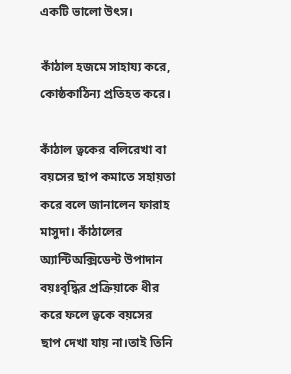একটি ভালো উৎস।

কাঁঠাল হজমে সাহায্য করে, কোষ্ঠকাঠিন্য প্রতিহত করে।

কাঁঠাল ত্বকের বলিরেখা বা বয়সের ছাপ কমাতে সহায়তা করে বলে জানালেন ফারাহ মাসুদা। কাঁঠালের অ্যান্টিঅক্সিডেন্ট উপাদান বয়ঃবৃদ্ধির প্রক্রিয়াকে ধীর করে ফলে ত্বকে বয়সের ছাপ দেখা যায় না।তাই তিনি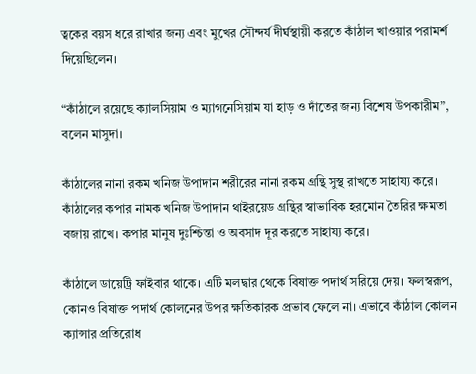ত্বকের বয়স ধরে রাখার জন্য এবং মুখের সৌন্দর্য দীর্ঘস্থায়ী করতে কাঁঠাল খাওয়ার পরামর্শ দিয়েছিলেন।

“কাঁঠালে রয়েছে ক্যালসিয়াম ও ম্যাগনেসিয়াম যা হাড় ও দাঁতের জন্য বিশেষ উপকারীম”, বলেন মাসুদা।

কাঁঠালের নানা রকম খনিজ উপাদান শরীরের নানা রকম গ্রন্থি সুস্থ রাখতে সাহায্য করে। কাঁঠালের কপার নামক খনিজ উপাদান থাইরয়েড গ্রন্থির স্বাভাবিক হরমোন তৈরির ক্ষমতা বজায় রাখে। কপার মানুষ দুঃশ্চিন্তা ও অবসাদ দূর করতে সাহায্য করে।

কাঁঠালে ডায়েট্রি ফাইবার থাকে। এটি মলদ্বার থেকে বিষাক্ত পদার্থ সরিয়ে দেয়। ফলস্বরূপ, কোনও বিষাক্ত পদার্থ কোলনের উপর ক্ষতিকারক প্রভাব ফেলে না। এভাবে কাঁঠাল কোলন ক্যান্সার প্রতিরোধ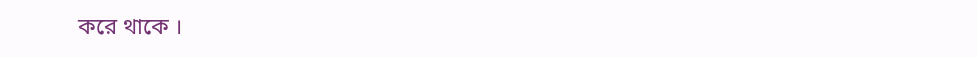করে থাকে ।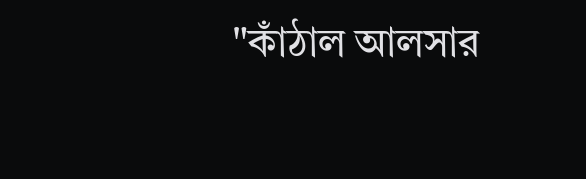"কাঁঠাল আলসার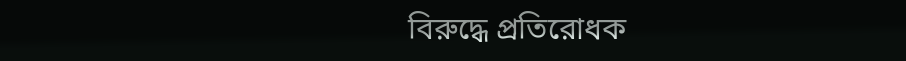বিরুদ্ধে প্রতিরোধক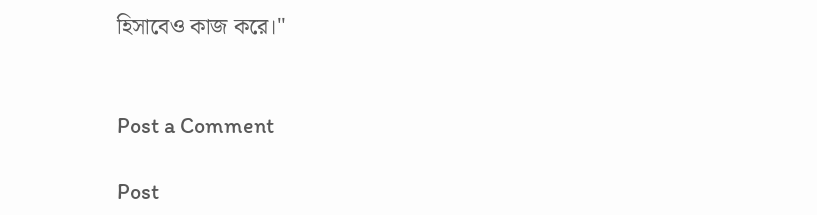হিসাবেও কাজ করে।"


Post a Comment

Post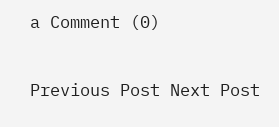a Comment (0)

Previous Post Next Post